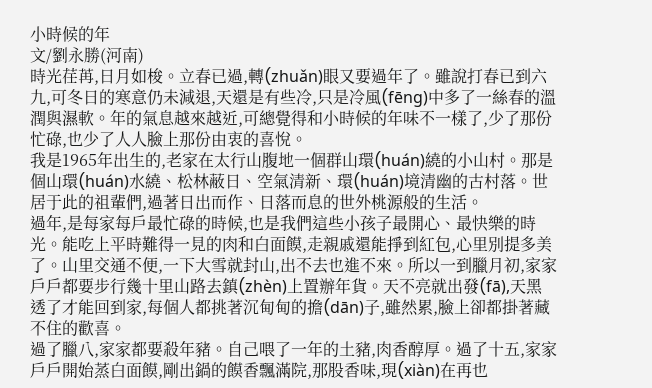小時候的年
文/劉永勝(河南)
時光荏苒,日月如梭。立春已過,轉(zhuǎn)眼又要過年了。雖說打春已到六九,可冬日的寒意仍未減退,天還是有些冷,只是冷風(fēng)中多了一絲春的溫潤與濕軟。年的氣息越來越近,可總覺得和小時候的年味不一樣了,少了那份忙碌,也少了人人臉上那份由衷的喜悅。
我是1965年出生的,老家在太行山腹地一個群山環(huán)繞的小山村。那是個山環(huán)水繞、松林蔽日、空氣清新、環(huán)境清幽的古村落。世居于此的祖輩們,過著日出而作、日落而息的世外桃源般的生活。
過年,是每家每戶最忙碌的時候,也是我們這些小孩子最開心、最快樂的時光。能吃上平時難得一見的肉和白面饃,走親戚還能掙到紅包,心里別提多美了。山里交通不便,一下大雪就封山,出不去也進不來。所以一到臘月初,家家戶戶都要步行幾十里山路去鎮(zhèn)上置辦年貨。天不亮就出發(fā),天黑透了才能回到家,每個人都挑著沉甸甸的擔(dān)子,雖然累,臉上卻都掛著藏不住的歡喜。
過了臘八,家家都要殺年豬。自己喂了一年的土豬,肉香醇厚。過了十五,家家戶戶開始蒸白面饃,剛出鍋的饃香飄滿院,那股香味,現(xiàn)在再也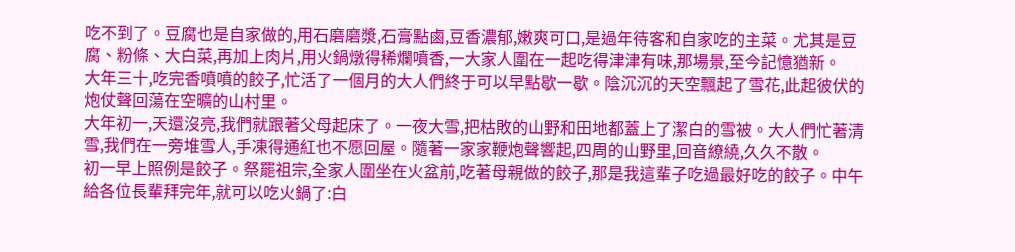吃不到了。豆腐也是自家做的,用石磨磨漿,石膏點鹵,豆香濃郁,嫩爽可口,是過年待客和自家吃的主菜。尤其是豆腐、粉條、大白菜,再加上肉片,用火鍋燉得稀爛噴香,一大家人圍在一起吃得津津有味,那場景,至今記憶猶新。
大年三十,吃完香噴噴的餃子,忙活了一個月的大人們終于可以早點歇一歇。陰沉沉的天空飄起了雪花,此起彼伏的炮仗聲回蕩在空曠的山村里。
大年初一,天還沒亮,我們就跟著父母起床了。一夜大雪,把枯敗的山野和田地都蓋上了潔白的雪被。大人們忙著清雪,我們在一旁堆雪人,手凍得通紅也不愿回屋。隨著一家家鞭炮聲響起,四周的山野里,回音繚繞,久久不散。
初一早上照例是餃子。祭罷祖宗,全家人圍坐在火盆前,吃著母親做的餃子,那是我這輩子吃過最好吃的餃子。中午給各位長輩拜完年,就可以吃火鍋了:白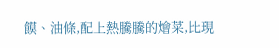饃、油條,配上熱騰騰的燴菜,比現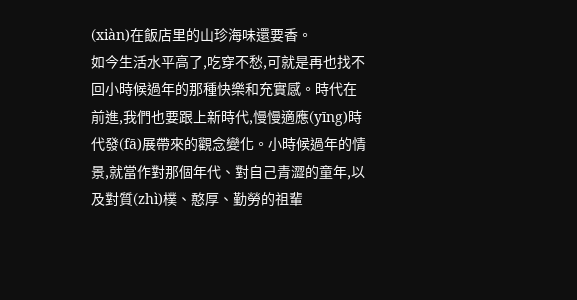(xiàn)在飯店里的山珍海味還要香。
如今生活水平高了,吃穿不愁,可就是再也找不回小時候過年的那種快樂和充實感。時代在前進,我們也要跟上新時代,慢慢適應(yīng)時代發(fā)展帶來的觀念變化。小時候過年的情景,就當作對那個年代、對自己青澀的童年,以及對質(zhì)樸、憨厚、勤勞的祖輩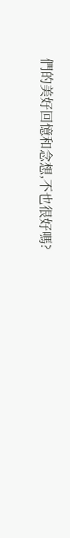們的美好回憶和念想,不也很好嗎?